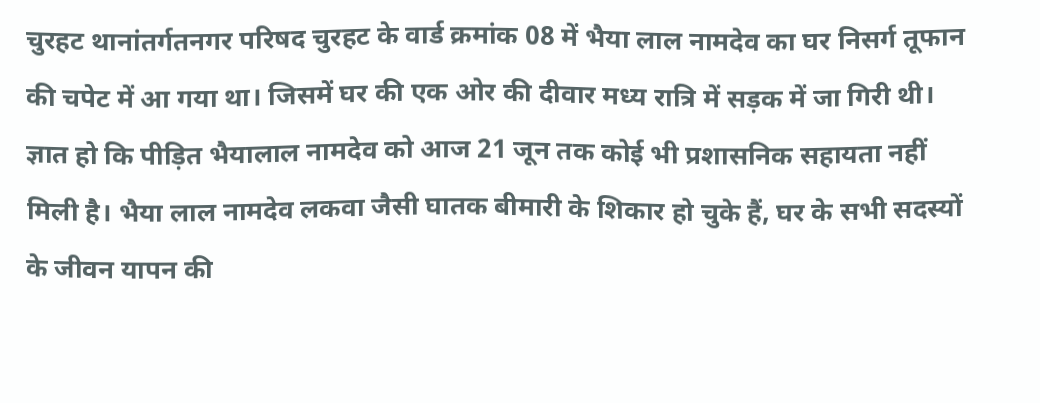चुरहट थानांतर्गतनगर परिषद चुरहट के वार्ड क्रमांक 08 में भैया लाल नामदेव का घर निसर्ग तूफान की चपेट में आ गया था। जिसमें घर की एक ओर की दीवार मध्य रात्रि में सड़क में जा गिरी थी।
ज्ञात हो कि पीड़ित भैयालाल नामदेव को आज 21 जून तक कोई भी प्रशासनिक सहायता नहीं मिली है। भैया लाल नामदेव लकवा जैसी घातक बीमारी के शिकार हो चुके हैं, घर के सभी सदस्यों के जीवन यापन की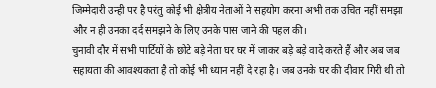जिम्मेदारी उन्ही पर है परंतु कोई भी क्षेत्रीय नेताओं ने सहयोग करना अभी तक उचित नहीं समझा और न ही उनका दर्द समझने के लिए उनके पास जाने की पहल की।
चुनावी दौर में सभी पार्टियों के छोटे बड़े नेता घर घर में जाकर बड़े बड़े वादे करते हैं और अब जब सहायता की आवश्यकता है तो कोई भी ध्यान नहीं दे रहा है। जब उनके घर की दीवार गिरी थी तो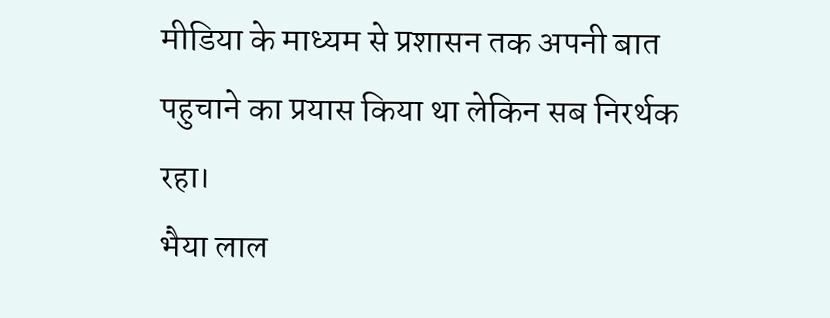मीडिया के माध्यम से प्रशासन तक अपनी बात पहुचाने का प्रयास किया था लेकिन सब निरर्थक रहा।
भैया लाल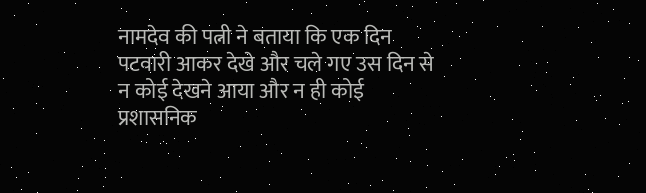नामदेव की पत्नी ने बताया कि एक दिन पटवारी आकर देखे और चले गए उस दिन से न कोई देखने आया और न ही कोई प्रशासनिक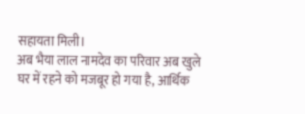सहायता मिली।
अब भैया लाल नामदेव का परिवार अब खुले घर में रहने को मजबूर हो गया है, आर्थिक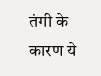तंगी के कारण ये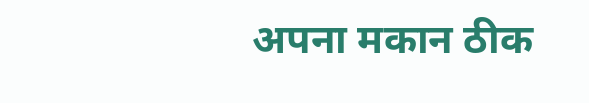अपना मकान ठीक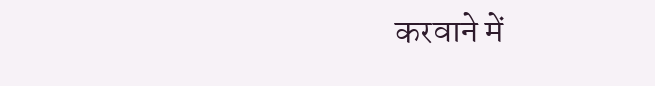करवाने में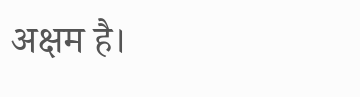अक्षम है।